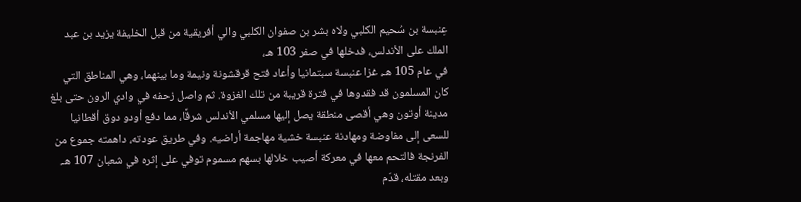عِنبسة بن سُحيم الكلبي ولاه بشر بن صفوان الكلبي والي أفريقية من قبل الخليفة يزيد بن عبد الملك على الأندلس، فدخلها في صفر 103 هـ،
في عام 105 هـ، غزا عنبسة سبتمانيا وأعاد فتح قرقشونة ونيمة وما بينهما، وهي المناطق التي كان المسلمون قد فقدوها في فترة قريبة من تلك الغزوة. ثم واصل زحفه في وادي الرون حتى بلغ مدينة أوتون وهي أقصى منطقة يصل إليها مسلمي الأندلس شرقًا، مما دفع أودو دوق أقطانيا للسعى إلى مفاوضة ومهادنة عنبسة خشية مهاجمة أراضيه. وفي طريق عودته، داهمته جموع من الفرنجة فالتحم معها في معركة أصيب خلالها بسهم مسموم توفي على إثره في شعبان 107 هـ. وبعد مقتله، قدّم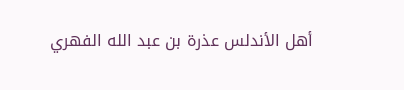أهل الأندلس عذرة بن عبد الله الفهري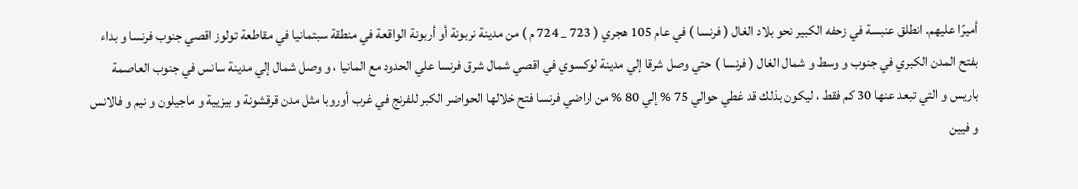أميرًا عليهم. انطلق عنبسة في زحفه الكبير نحو بلاد الغال ( فرنسا ) في عام 105 هجري ( 723 _ 724 م ) من مدينة نربونة أو أربونة الواقعة في منطقة سبتمانيا في مقاطعة تولوز اقصي جنوب فرنسا و بداء بفتح المدن الكبري في جنوب و وسط و شمال الغال ( فرنسا ) حتي وصل شرقا إلي مدينة لوكسوي في اقصي شمال شرق فرنسا علي الحدود مع المانيا ، و وصل شمال إلي مدينة سانس في جنوب العاصمة باريس و التي تبعد عنها 30 كم فقط ، ليكون بذلك قد غطي حوالي 75 % إلي 80 % من اراضي فرنسا فتح خلالها الحواضر الكبر للفرنج في غرب أوروبا مثل مدن قرقشونة و بيزيية و ماجيلون و نيم و فالانس و فيين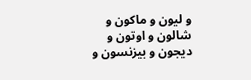و ليون و ماكون و شالون و اوتون و ديجون و بيزنسون و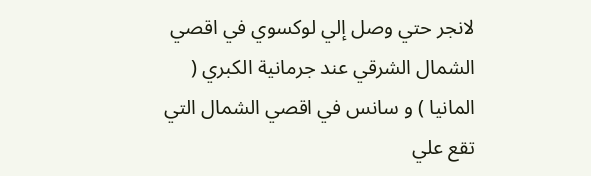لانجر حتي وصل إلي لوكسوي في اقصي الشمال الشرقي عند جرمانية الكبري ( المانيا ) و سانس في اقصي الشمال التي تقع علي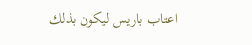اعتاب باريس ليكون بذلك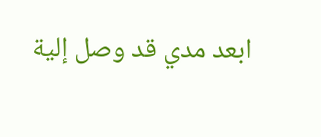ابعد مدي قد وصل إلية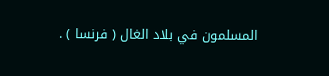المسلمون في بلاد الغال ( فرنسا ) .